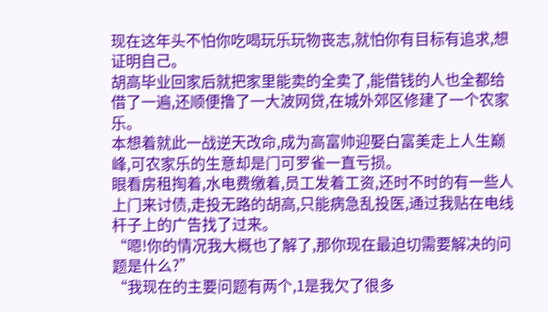现在这年头不怕你吃喝玩乐玩物丧志,就怕你有目标有追求,想证明自己。
胡高毕业回家后就把家里能卖的全卖了,能借钱的人也全都给借了一遍,还顺便撸了一大波网贷,在城外郊区修建了一个农家乐。
本想着就此一战逆天改命,成为高富帅迎娶白富美走上人生巅峰,可农家乐的生意却是门可罗雀一直亏损。
眼看房租掏着,水电费缴着,员工发着工资,还时不时的有一些人上门来讨债,走投无路的胡高,只能病急乱投医,通过我贴在电线杆子上的广告找了过来。
“嗯!你的情况我大概也了解了,那你现在最迫切需要解决的问题是什么?”
“我现在的主要问题有两个,1是我欠了很多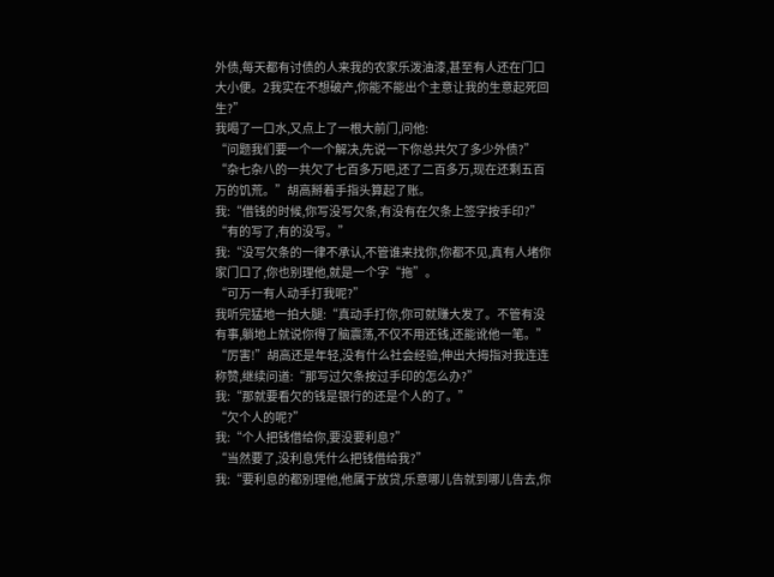外债,每天都有讨债的人来我的农家乐泼油漆,甚至有人还在门口大小便。2我实在不想破产,你能不能出个主意让我的生意起死回生?”
我喝了一口水,又点上了一根大前门,问他:
“问题我们要一个一个解决,先说一下你总共欠了多少外债?”
“杂七杂八的一共欠了七百多万吧,还了二百多万,现在还剩五百万的饥荒。”胡高掰着手指头算起了账。
我:“借钱的时候,你写没写欠条,有没有在欠条上签字按手印?”
“有的写了,有的没写。”
我:“没写欠条的一律不承认,不管谁来找你,你都不见,真有人堵你家门口了,你也别理他,就是一个字“拖”。
“可万一有人动手打我呢?”
我听完猛地一拍大腿:“真动手打你,你可就赚大发了。不管有没有事,躺地上就说你得了脑震荡,不仅不用还钱,还能讹他一笔。”
“厉害!”胡高还是年轻,没有什么社会经验,伸出大拇指对我连连称赞,继续问道:“那写过欠条按过手印的怎么办?”
我:“那就要看欠的钱是银行的还是个人的了。”
“欠个人的呢?”
我:“个人把钱借给你,要没要利息?”
“当然要了,没利息凭什么把钱借给我?”
我:“要利息的都别理他,他属于放贷,乐意哪儿告就到哪儿告去,你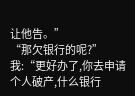让他告。”
“那欠银行的呢?”
我:“更好办了,你去申请个人破产,什么银行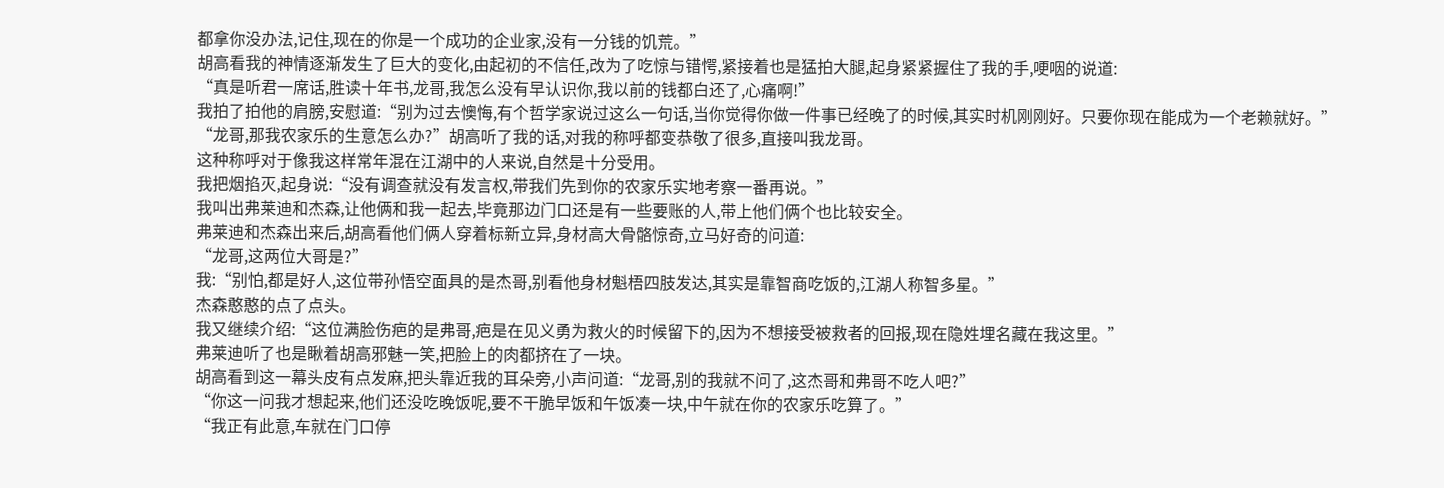都拿你没办法,记住,现在的你是一个成功的企业家,没有一分钱的饥荒。”
胡高看我的神情逐渐发生了巨大的变化,由起初的不信任,改为了吃惊与错愕,紧接着也是猛拍大腿,起身紧紧握住了我的手,哽咽的说道:
“真是听君一席话,胜读十年书,龙哥,我怎么没有早认识你,我以前的钱都白还了,心痛啊!”
我拍了拍他的肩膀,安慰道:“别为过去懊悔,有个哲学家说过这么一句话,当你觉得你做一件事已经晚了的时候,其实时机刚刚好。只要你现在能成为一个老赖就好。”
“龙哥,那我农家乐的生意怎么办?”胡高听了我的话,对我的称呼都变恭敬了很多,直接叫我龙哥。
这种称呼对于像我这样常年混在江湖中的人来说,自然是十分受用。
我把烟掐灭,起身说:“没有调查就没有发言权,带我们先到你的农家乐实地考察一番再说。”
我叫出弗莱迪和杰森,让他俩和我一起去,毕竟那边门口还是有一些要账的人,带上他们俩个也比较安全。
弗莱迪和杰森出来后,胡高看他们俩人穿着标新立异,身材高大骨骼惊奇,立马好奇的问道:
“龙哥,这两位大哥是?”
我:“别怕,都是好人,这位带孙悟空面具的是杰哥,别看他身材魁梧四肢发达,其实是靠智商吃饭的,江湖人称智多星。”
杰森憨憨的点了点头。
我又继续介绍:“这位满脸伤疤的是弗哥,疤是在见义勇为救火的时候留下的,因为不想接受被救者的回报,现在隐姓埋名藏在我这里。”
弗莱迪听了也是瞅着胡高邪魅一笑,把脸上的肉都挤在了一块。
胡高看到这一幕头皮有点发麻,把头靠近我的耳朵旁,小声问道:“龙哥,别的我就不问了,这杰哥和弗哥不吃人吧?”
“你这一问我才想起来,他们还没吃晚饭呢,要不干脆早饭和午饭凑一块,中午就在你的农家乐吃算了。”
“我正有此意,车就在门口停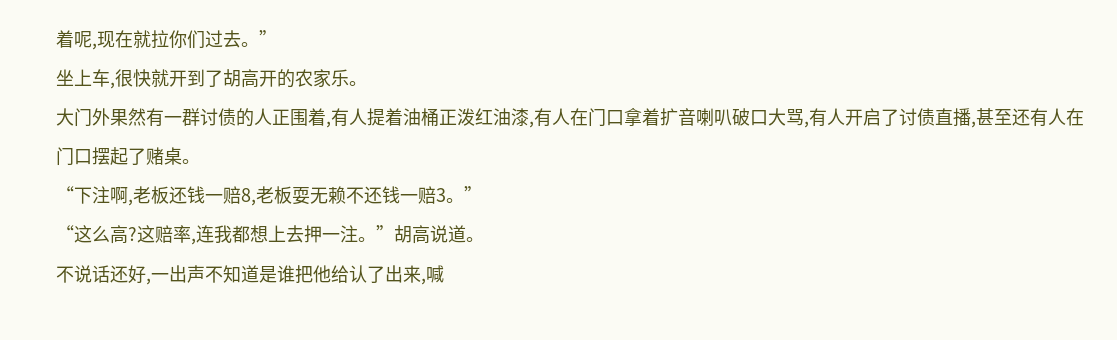着呢,现在就拉你们过去。”
坐上车,很快就开到了胡高开的农家乐。
大门外果然有一群讨债的人正围着,有人提着油桶正泼红油漆,有人在门口拿着扩音喇叭破口大骂,有人开启了讨债直播,甚至还有人在门口摆起了赌桌。
“下注啊,老板还钱一赔8,老板耍无赖不还钱一赔3。”
“这么高?这赔率,连我都想上去押一注。”胡高说道。
不说话还好,一出声不知道是谁把他给认了出来,喊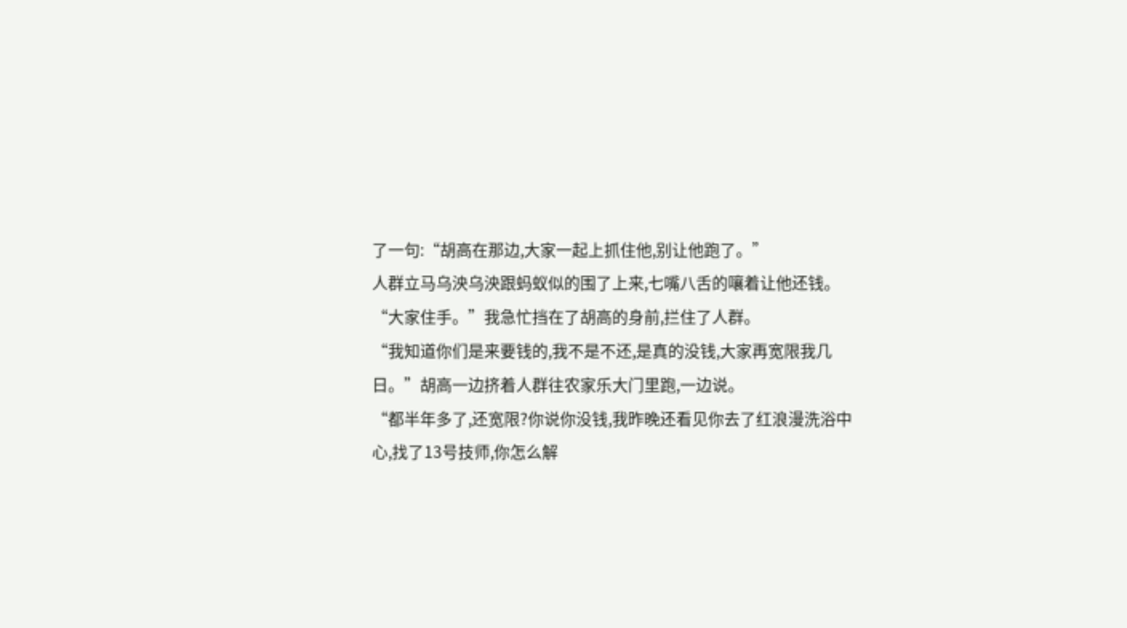了一句:“胡高在那边,大家一起上抓住他,别让他跑了。”
人群立马乌泱乌泱跟蚂蚁似的围了上来,七嘴八舌的嚷着让他还钱。
“大家住手。”我急忙挡在了胡高的身前,拦住了人群。
“我知道你们是来要钱的,我不是不还,是真的没钱,大家再宽限我几日。”胡高一边挤着人群往农家乐大门里跑,一边说。
“都半年多了,还宽限?你说你没钱,我昨晚还看见你去了红浪漫洗浴中心,找了13号技师,你怎么解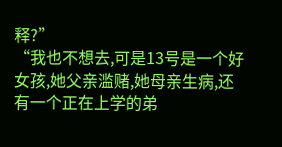释?”
“我也不想去,可是13号是一个好女孩,她父亲滥赌,她母亲生病,还有一个正在上学的弟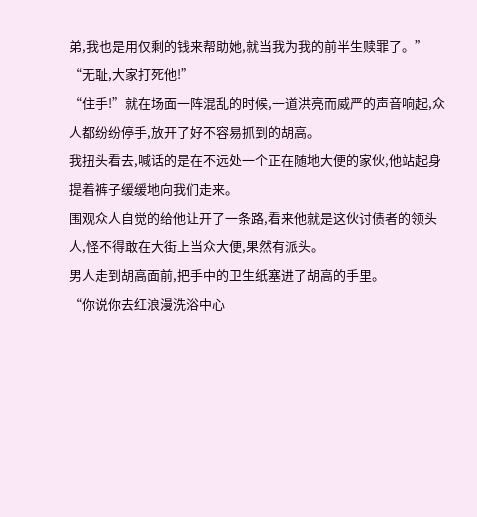弟,我也是用仅剩的钱来帮助她,就当我为我的前半生赎罪了。”
“无耻,大家打死他!”
“住手!”就在场面一阵混乱的时候,一道洪亮而威严的声音响起,众人都纷纷停手,放开了好不容易抓到的胡高。
我扭头看去,喊话的是在不远处一个正在随地大便的家伙,他站起身提着裤子缓缓地向我们走来。
围观众人自觉的给他让开了一条路,看来他就是这伙讨债者的领头人,怪不得敢在大街上当众大便,果然有派头。
男人走到胡高面前,把手中的卫生纸塞进了胡高的手里。
“你说你去红浪漫洗浴中心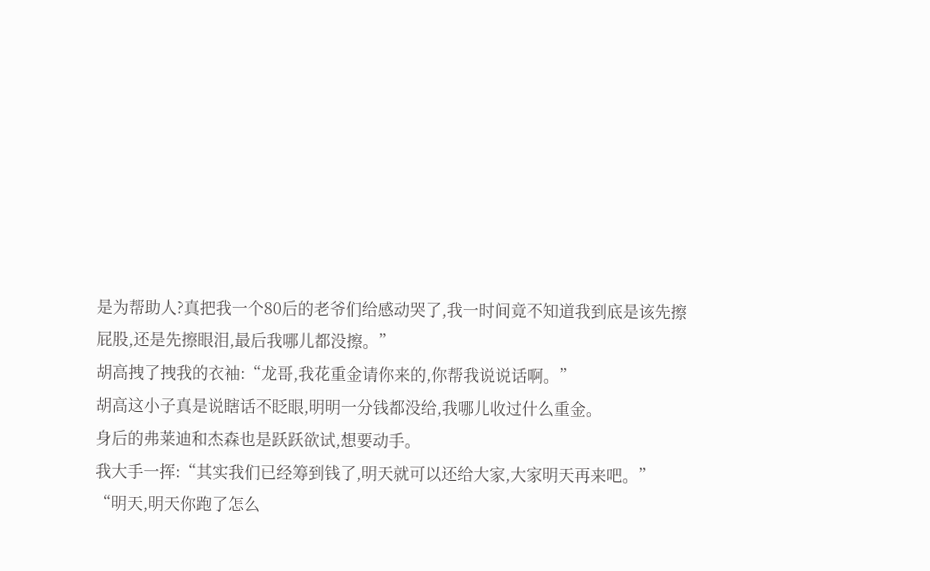是为帮助人?真把我一个80后的老爷们给感动哭了,我一时间竟不知道我到底是该先擦屁股,还是先擦眼泪,最后我哪儿都没擦。”
胡高拽了拽我的衣袖:“龙哥,我花重金请你来的,你帮我说说话啊。”
胡高这小子真是说瞎话不眨眼,明明一分钱都没给,我哪儿收过什么重金。
身后的弗莱迪和杰森也是跃跃欲试,想要动手。
我大手一挥:“其实我们已经筹到钱了,明天就可以还给大家,大家明天再来吧。”
“明天,明天你跑了怎么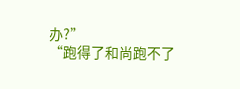办?”
“跑得了和尚跑不了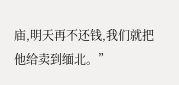庙,明天再不还钱,我们就把他给卖到缅北。”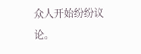众人开始纷纷议论。